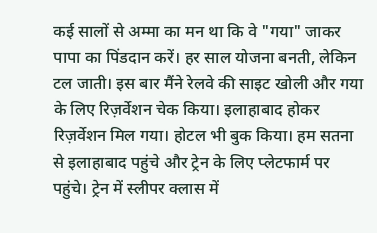कई सालों से अम्मा का मन था कि वे "गया" जाकर पापा का पिंडदान करें। हर साल योजना बनती, लेकिन टल जाती। इस बार मैंने रेलवे की साइट खोली और गया के लिए रिज़र्वेशन चेक किया। इलाहाबाद होकर रिज़र्वेशन मिल गया। होटल भी बुक किया। हम सतना से इलाहाबाद पहुंचे और ट्रेन के लिए प्लेटफार्म पर पहुंचे। ट्रेन में स्लीपर क्लास में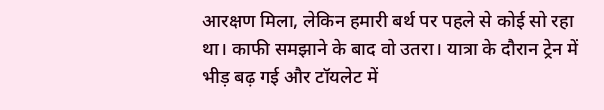आरक्षण मिला, लेकिन हमारी बर्थ पर पहले से कोई सो रहा था। काफी समझाने के बाद वो उतरा। यात्रा के दौरान ट्रेन में भीड़ बढ़ गई और टॉयलेट में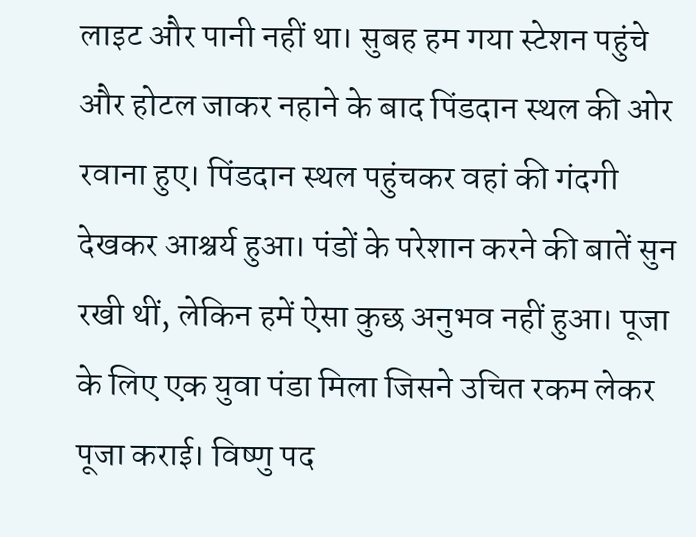लाइट और पानी नहीं था। सुबह हम गया स्टेशन पहुंचे और होटल जाकर नहाने के बाद पिंडदान स्थल की ओर रवाना हुए। पिंडदान स्थल पहुंचकर वहां की गंदगी देखकर आश्चर्य हुआ। पंडों के परेशान करने की बातें सुन रखी थीं, लेकिन हमें ऐसा कुछ अनुभव नहीं हुआ। पूजा के लिए एक युवा पंडा मिला जिसने उचित रकम लेकर पूजा कराई। विष्णु पद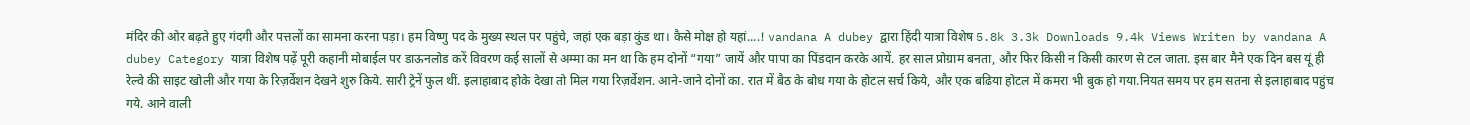मंदिर की ओर बढ़ते हुए गंदगी और पत्तलों का सामना करना पड़ा। हम विष्णु पद के मुख्य स्थल पर पहुंचे, जहां एक बड़ा कुंड था। कैसे मोक्ष हो यहां....! vandana A dubey द्वारा हिंदी यात्रा विशेष 5.8k 3.3k Downloads 9.4k Views Writen by vandana A dubey Category यात्रा विशेष पढ़ें पूरी कहानी मोबाईल पर डाऊनलोड करें विवरण कई सालों से अम्मा का मन था कि हम दोनों “गया” जायें और पापा का पिंडदान करके आयें. हर साल प्रोग्राम बनता, और फिर किसी न किसी कारण से टल जाता. इस बार मैने एक दिन बस यूं ही रेल्वे की साइट खोली और गया के रिज़र्वेशन देखने शुरु किये. सारी ट्रेनें फुल थीं. इलाहाबाद होके देखा तो मिल गया रिज़र्वेशन. आने-जाने दोनों का. रात में बैठ के बोध गया के होटल सर्च किये, और एक बढिया होटल में कमरा भी बुक हो गया.नियत समय पर हम सतना से इलाहाबाद पहुंच गये. आने वाली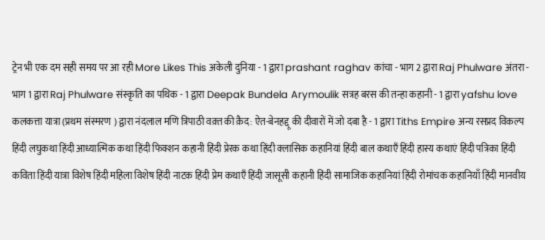ट्रेन भी एक दम सही समय पर आ रही More Likes This अकेली दुनिया - 1 द्वारा prashant raghav कांचा - भाग 2 द्वारा Raj Phulware अंतरा - भाग 1 द्वारा Raj Phulware संस्कृति का पथिक - 1 द्वारा Deepak Bundela Arymoulik सत्रह बरस की तन्हा कहानी - 1 द्वारा yafshu love कलकत्ता यात्रा (प्रथम संस्मरण ) द्वारा नंदलाल मणि त्रिपाठी वक़्त की क़ैद: ऐत-बेनहद्दू की दीवारों में जो दबा है - 1 द्वारा Tiths Empire अन्य रसप्रद विकल्प हिंदी लघुकथा हिंदी आध्यात्मिक कथा हिंदी फिक्शन कहानी हिंदी प्रेरक कथा हिंदी क्लासिक कहानियां हिंदी बाल कथाएँ हिंदी हास्य कथाएं हिंदी पत्रिका हिंदी कविता हिंदी यात्रा विशेष हिंदी महिला विशेष हिंदी नाटक हिंदी प्रेम कथाएँ हिंदी जासूसी कहानी हिंदी सामाजिक कहानियां हिंदी रोमांचक कहानियाँ हिंदी मानवीय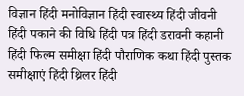विज्ञान हिंदी मनोविज्ञान हिंदी स्वास्थ्य हिंदी जीवनी हिंदी पकाने की विधि हिंदी पत्र हिंदी डरावनी कहानी हिंदी फिल्म समीक्षा हिंदी पौराणिक कथा हिंदी पुस्तक समीक्षाएं हिंदी थ्रिलर हिंदी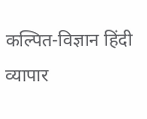कल्पित-विज्ञान हिंदी व्यापार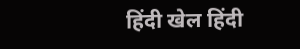हिंदी खेल हिंदी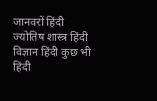जानवरों हिंदी ज्योतिष शास्त्र हिंदी विज्ञान हिंदी कुछ भी हिंदी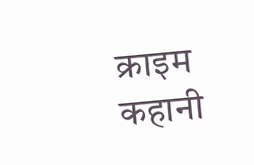क्राइम कहानी